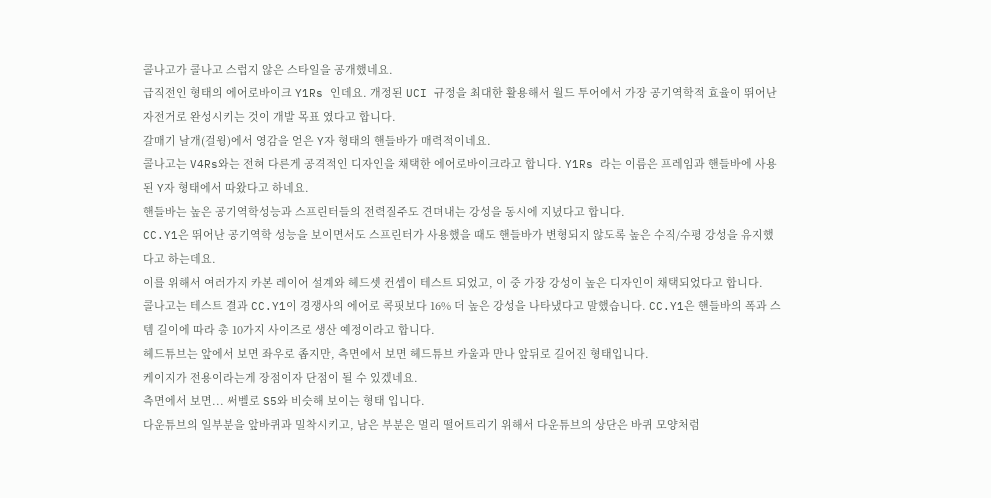콜나고가 콜나고 스럽지 않은 스타일을 공개했네요.
급직전인 형태의 에어로바이크 Y1Rs 인데요. 개정된 UCI 규정을 최대한 활용해서 월드 투어에서 가장 공기역학적 효율이 뛰어난 자전거로 완성시키는 것이 개발 목표 였다고 합니다.
갈매기 날개(걸윙)에서 영감을 얻은 Y자 형태의 핸들바가 매력적이네요.
콜나고는 V4Rs와는 전혀 다른게 공격적인 디자인을 채택한 에어로바이크라고 합니다. Y1Rs 라는 이름은 프레임과 핸들바에 사용된 Y자 형태에서 따왔다고 하네요.
핸들바는 높은 공기역학성능과 스프린터들의 전력질주도 견뎌내는 강성을 동시에 지녔다고 합니다.
CC.Y1은 뛰어난 공기역학 성능을 보이면서도 스프린터가 사용했을 때도 핸들바가 변형되지 않도록 높은 수직/수평 강성을 유지했다고 하는데요.
이를 위해서 여러가지 카본 레이어 설계와 헤드셋 컨셉이 테스트 되었고, 이 중 가장 강성이 높은 디자인이 채택되었다고 합니다.
콜나고는 테스트 결과 CC.Y1이 경쟁사의 에어로 콕핏보다 16% 더 높은 강성을 나타냈다고 말했습니다. CC.Y1은 핸들바의 폭과 스템 길이에 따라 총 10가지 사이즈로 생산 예정이라고 합니다.
헤드튜브는 앞에서 보면 좌우로 좁지만, 측면에서 보면 헤드튜브 카울과 만나 앞뒤로 길어진 형태입니다.
케이지가 전용이라는게 장점이자 단점이 될 수 있겠네요.
측면에서 보면... 써벨로 S5와 비슷해 보이는 형태 입니다.
다운튜브의 일부분을 앞바퀴과 밀착시키고, 남은 부분은 멀리 떨어트리기 위해서 다운튜브의 상단은 바퀴 모양처럼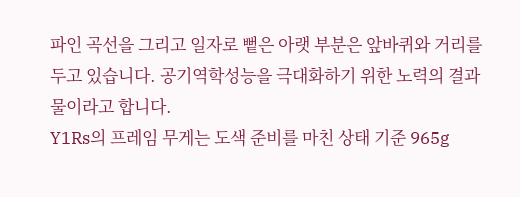파인 곡선을 그리고 일자로 뻩은 아랫 부분은 앞바퀴와 거리를 두고 있습니다. 공기역학성능을 극대화하기 위한 노력의 결과물이라고 합니다.
Y1Rs의 프레임 무게는 도색 준비를 마친 상태 기준 965g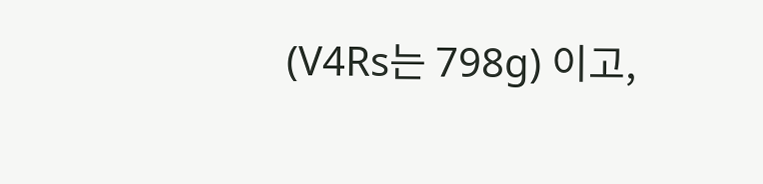(V4Rs는 798g) 이고,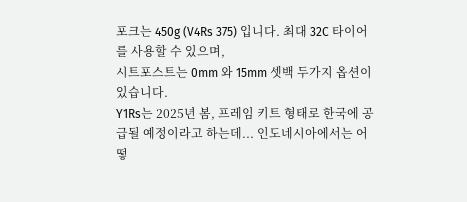포크는 450g (V4Rs 375) 입니다. 최대 32C 타이어를 사용할 수 있으며,
시트포스트는 0mm 와 15mm 셋백 두가지 옵션이 있습니다.
Y1Rs는 2025년 봄, 프레임 키트 형태로 한국에 공급될 예정이라고 하는데... 인도네시아에서는 어떻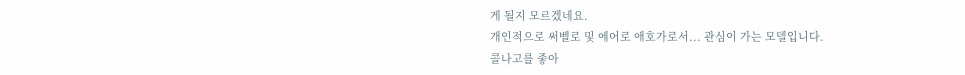게 될지 모르겠네요.
개인적으로 써벨로 및 에어로 애호가로서... 관심이 가는 모델입니다.
콜나고를 좋아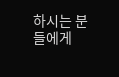하시는 분들에게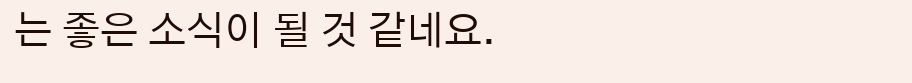는 좋은 소식이 될 것 같네요.